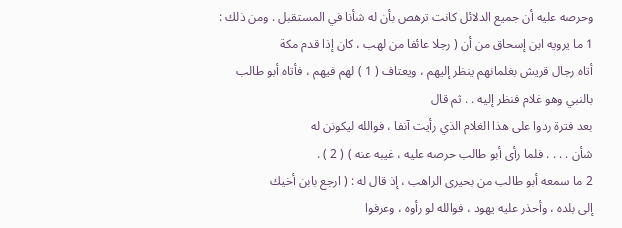وحرصه عليه أن جميع الدلائل كانت ترهص بأن له شأنا في المستقبل . ومن ذلك :
1 ما يرويه ابن إسحاق من أن ( رجلا عائفا من لهب ، كان إذا قدم مكة
أتاه رجال قريش بغلمانهم ينظر إليهم ، ويعتاف ( 1 ) لهم فيهم ، فأتاه أبو طالب
بالنبي وهو غلام فنظر إليه . . ثم قال
بعد فترة ردوا على هذا الغلام الذي رأيت آنفا ، فوالله ليكونن له
شأن . . . . فلما رأى أبو طالب حرصه عليه ، غيبه عنه ) ( 2 ) .
2 ما سمعه أبو طالب من بحيرى الراهب ، إذ قال له : ( ارجع بابن أخيك
إلى بلده ، وأحذر عليه يهود ، فوالله لو رأوه ، وعرفوا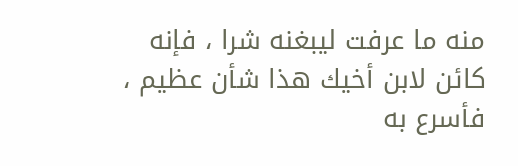منه ما عرفت ليبغنه شرا ، فإنه
كائن لابن أخيك هذا شأن عظيم ،
فأسرع به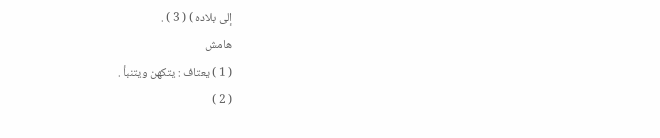إلى بلاده ) ( 3 ) .
هامش
( 1 ) يعتاف : يتكهن ويتنبأ .
( 2 )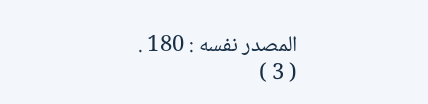المصدر نفسه : 180 .
( 3 )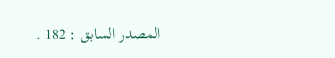المصدر السابق : 182 .